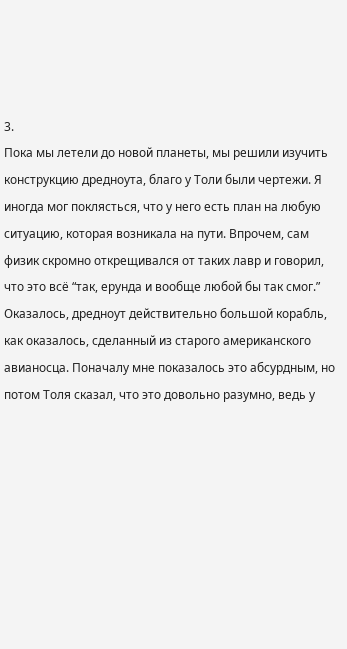3.
Пока мы летели до новой планеты, мы решили изучить конструкцию дредноута, благо у Толи были чертежи. Я иногда мог поклясться, что у него есть план на любую ситуацию, которая возникала на пути. Впрочем, сам физик скромно открещивался от таких лавр и говорил, что это всё “так, ерунда и вообще любой бы так смог.” Оказалось, дредноут действительно большой корабль, как оказалось, сделанный из старого американского авианосца. Поначалу мне показалось это абсурдным, но потом Толя сказал, что это довольно разумно, ведь у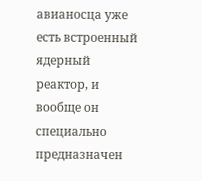авианосца уже есть встроенный ядерный реактор, и вообще он специально предназначен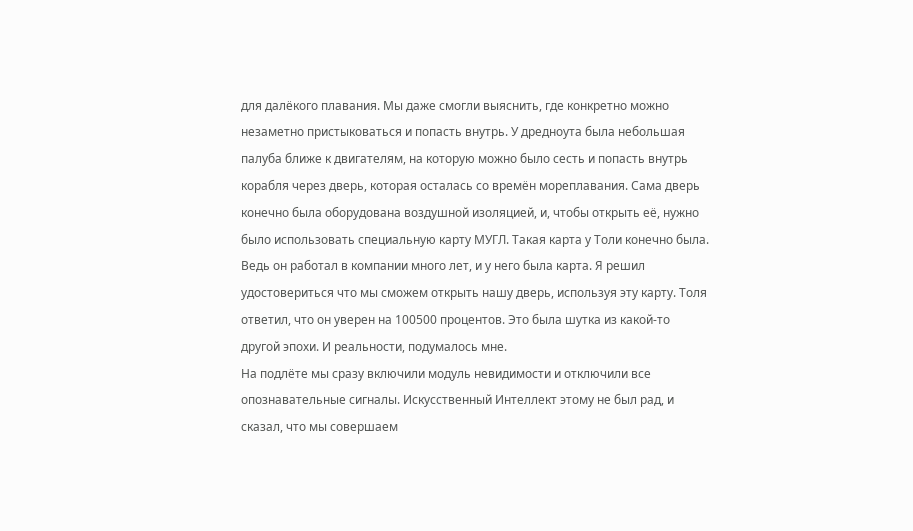для далёкого плавания. Мы даже смогли выяснить, где конкретно можно незаметно пристыковаться и попасть внутрь. У дредноута была небольшая палуба ближе к двигателям, на которую можно было сесть и попасть внутрь корабля через дверь, которая осталась со времён мореплавания. Сама дверь конечно была оборудована воздушной изоляцией, и, чтобы открыть её, нужно было использовать специальную карту МУГЛ. Такая карта у Толи конечно была. Ведь он работал в компании много лет, и у него была карта. Я решил удостовериться что мы сможем открыть нашу дверь, используя эту карту. Толя ответил, что он уверен на 100500 процентов. Это была шутка из какой-то другой эпохи. И реальности, подумалось мне.
На подлёте мы сразу включили модуль невидимости и отключили все опознавательные сигналы. Искусственный Интеллект этому не был рад, и сказал, что мы совершаем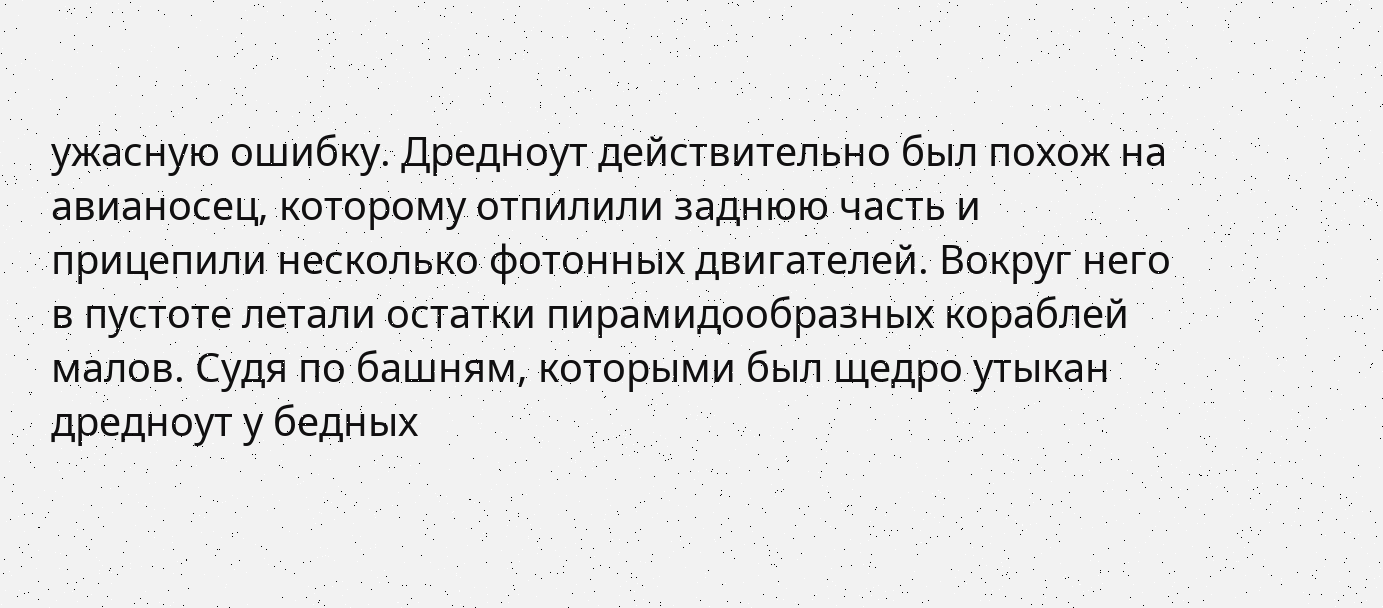ужасную ошибку. Дредноут действительно был похож на авианосец, которому отпилили заднюю часть и прицепили несколько фотонных двигателей. Вокруг него в пустоте летали остатки пирамидообразных кораблей малов. Судя по башням, которыми был щедро утыкан дредноут у бедных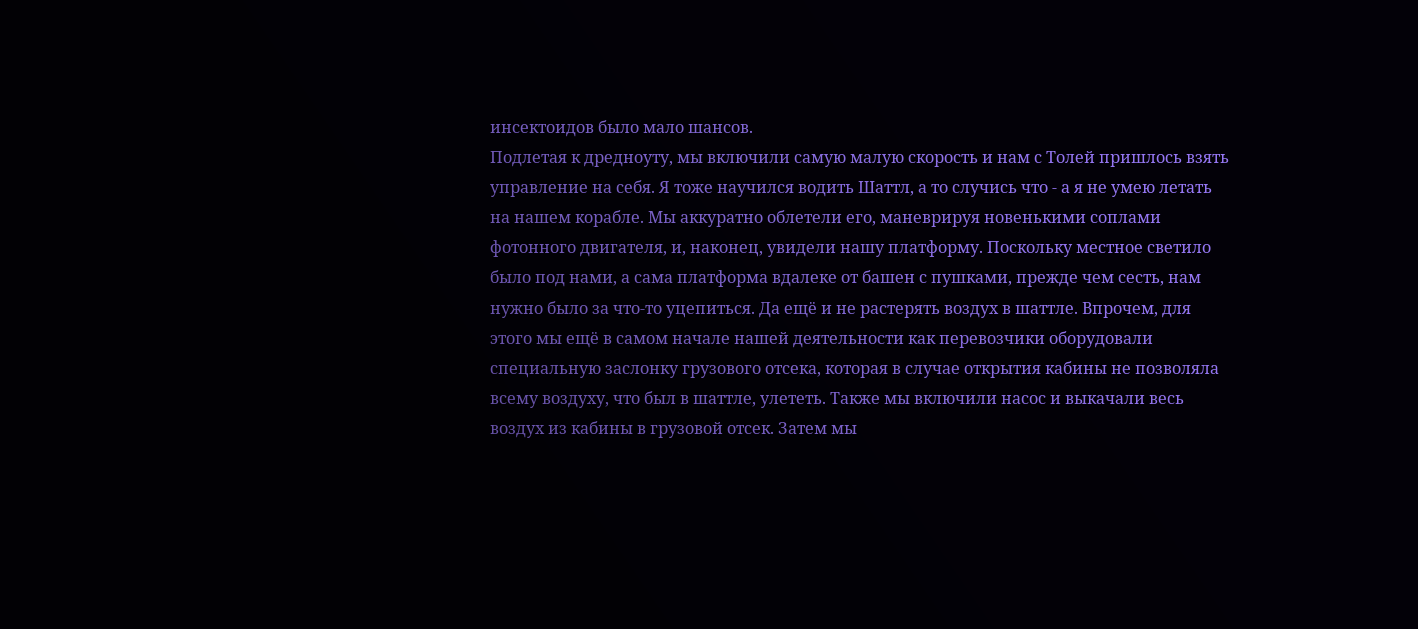инсектоидов было мало шансов.
Подлетая к дредноуту, мы включили самую малую скорость и нам с Толей пришлось взять управление на себя. Я тоже научился водить Шаттл, а то случись что - а я не умею летать на нашем корабле. Мы аккуратно облетели его, маневрируя новенькими соплами фотонного двигателя, и, наконец, увидели нашу платформу. Поскольку местное светило было под нами, а сама платформа вдалеке от башен с пушками, прежде чем сесть, нам нужно было за что-то уцепиться. Да ещё и не растерять воздух в шаттле. Впрочем, для этого мы ещё в самом начале нашей деятельности как перевозчики оборудовали специальную заслонку грузового отсека, которая в случае открытия кабины не позволяла всему воздуху, что был в шаттле, улететь. Также мы включили насос и выкачали весь воздух из кабины в грузовой отсек. Затем мы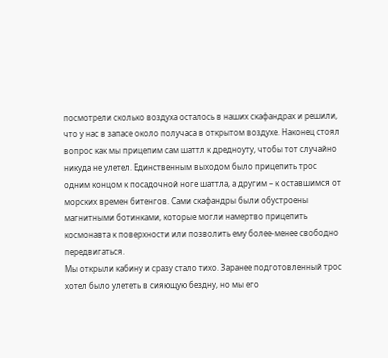посмотрели сколько воздуха осталось в наших скафандрах и решили, что у нас в запасе около получаса в открытом воздухе. Наконец стоял вопрос как мы прицепим сам шаттл к дредноуту, чтобы тот случайно никуда не улетел. Единственным выходом было прицепить трос одним концом к посадочной ноге шаттла, а другим – к оставшимся от морских времен битенгов. Сами скафандры были обустроены магнитными ботинками, которые могли намертво прицепить космонавта к поверхности или позволить ему более-менее свободно передвигаться.
Мы открыли кабину и сразу стало тихо. Заранее подготовленный трос хотел было улететь в сияющую бездну, но мы его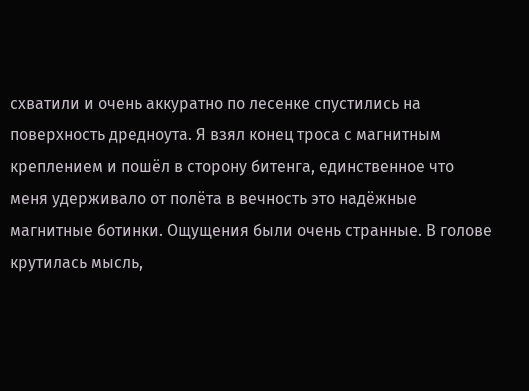схватили и очень аккуратно по лесенке спустились на поверхность дредноута. Я взял конец троса с магнитным креплением и пошёл в сторону битенга, единственное что меня удерживало от полёта в вечность это надёжные магнитные ботинки. Ощущения были очень странные. В голове крутилась мысль,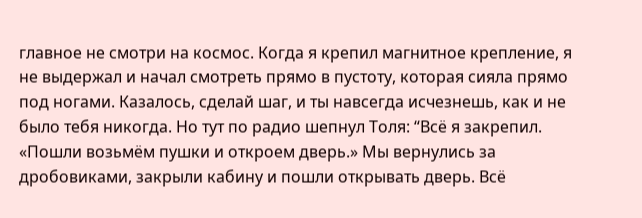главное не смотри на космос. Когда я крепил магнитное крепление, я не выдержал и начал смотреть прямо в пустоту, которая сияла прямо под ногами. Казалось, сделай шаг, и ты навсегда исчезнешь, как и не было тебя никогда. Но тут по радио шепнул Толя: “Всё я закрепил. «Пошли возьмём пушки и откроем дверь.» Мы вернулись за дробовиками, закрыли кабину и пошли открывать дверь. Всё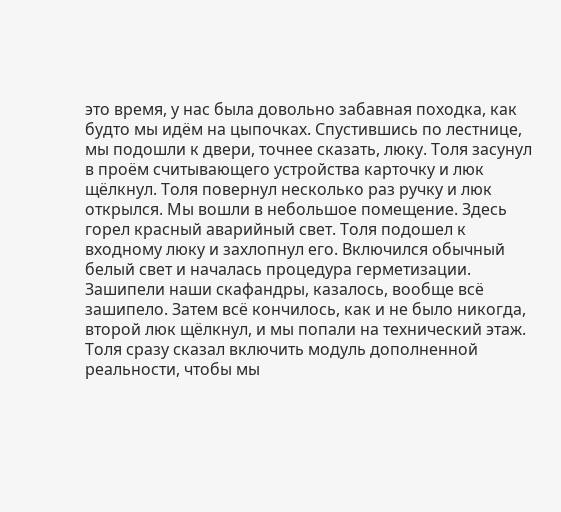это время, у нас была довольно забавная походка, как будто мы идём на цыпочках. Спустившись по лестнице, мы подошли к двери, точнее сказать, люку. Толя засунул в проём считывающего устройства карточку и люк щёлкнул. Толя повернул несколько раз ручку и люк открылся. Мы вошли в небольшое помещение. Здесь горел красный аварийный свет. Толя подошел к входному люку и захлопнул его. Включился обычный белый свет и началась процедура герметизации. Зашипели наши скафандры, казалось, вообще всё зашипело. Затем всё кончилось, как и не было никогда, второй люк щёлкнул, и мы попали на технический этаж. Толя сразу сказал включить модуль дополненной реальности, чтобы мы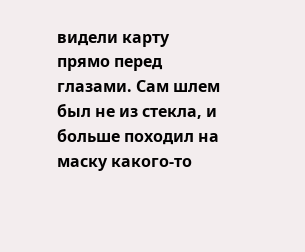видели карту прямо перед глазами. Сам шлем был не из стекла, и больше походил на маску какого-то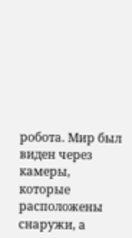робота. Мир был виден через камеры, которые расположены снаружи, а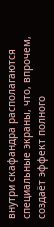внутри скафандра располагаются специальные экраны, что, впрочем, создаёт эффект полного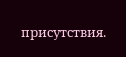присутствия.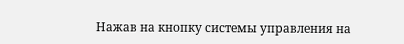Нажав на кнопку системы управления на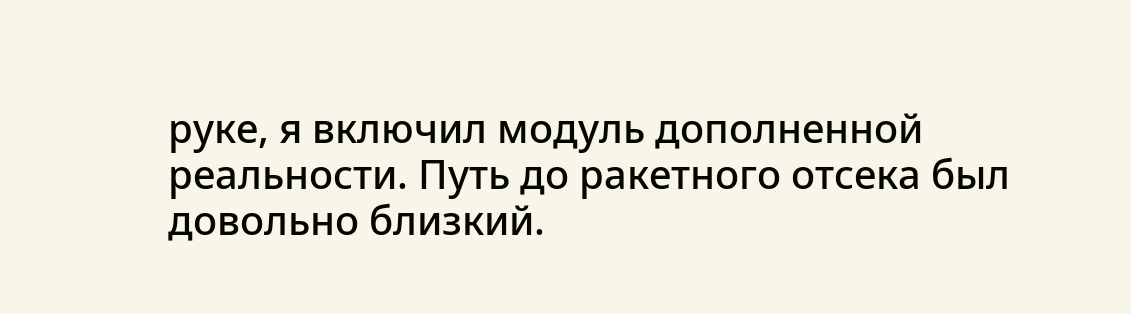руке, я включил модуль дополненной реальности. Путь до ракетного отсека был довольно близкий.